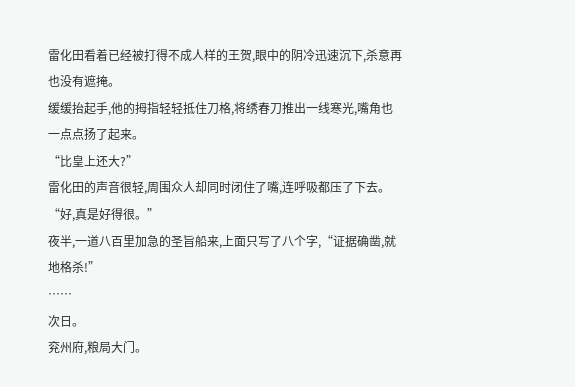雷化田看着已经被打得不成人样的王贺,眼中的阴冷迅速沉下,杀意再也没有遮掩。
缓缓抬起手,他的拇指轻轻抵住刀格,将绣春刀推出一线寒光,嘴角也一点点扬了起来。
“比皇上还大?”
雷化田的声音很轻,周围众人却同时闭住了嘴,连呼吸都压了下去。
“好,真是好得很。”
夜半,一道八百里加急的圣旨船来,上面只写了八个字,“证据确凿,就地格杀!”
……
次日。
兖州府,粮局大门。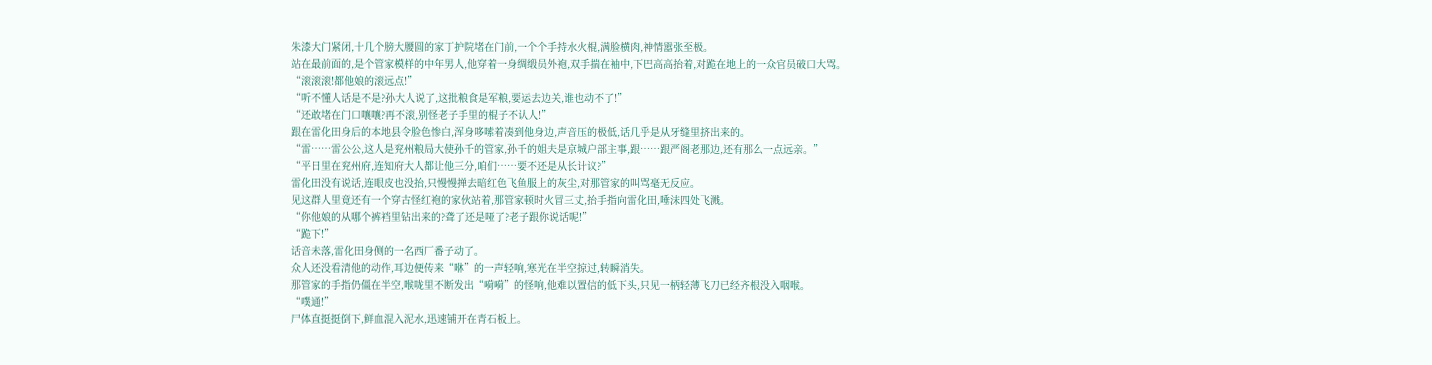朱漆大门紧闭,十几个膀大腰圆的家丁护院堵在门前,一个个手持水火棍,满脸横肉,神情嚣张至极。
站在最前面的,是个管家模样的中年男人,他穿着一身绸缎员外袍,双手揣在袖中,下巴高高抬着,对跪在地上的一众官员破口大骂。
“滚滚滚!都他娘的滚远点!”
“听不懂人话是不是?孙大人说了,这批粮食是军粮,要运去边关,谁也动不了!”
“还敢堵在门口嚷嚷?再不滚,别怪老子手里的棍子不认人!”
跟在雷化田身后的本地县令脸色惨白,浑身哆嗦着凑到他身边,声音压的极低,话几乎是从牙缝里挤出来的。
“雷……雷公公,这人是兖州粮局大使孙千的管家,孙千的姐夫是京城户部主事,跟……跟严阁老那边,还有那么一点远亲。”
“平日里在兖州府,连知府大人都让他三分,咱们……要不还是从长计议?”
雷化田没有说话,连眼皮也没抬,只慢慢掸去暗红色飞鱼服上的灰尘,对那管家的叫骂毫无反应。
见这群人里竟还有一个穿古怪红袍的家伙站着,那管家顿时火冒三丈,抬手指向雷化田,唾沫四处飞溅。
“你他娘的从哪个裤裆里钻出来的?聋了还是哑了?老子跟你说话呢!”
“跪下!”
话音未落,雷化田身侧的一名西厂番子动了。
众人还没看清他的动作,耳边便传来“咻”的一声轻响,寒光在半空掠过,转瞬消失。
那管家的手指仍僵在半空,喉咙里不断发出“嗬嗬”的怪响,他难以置信的低下头,只见一柄轻薄飞刀已经齐根没入咽喉。
“噗通!”
尸体直挺挺倒下,鲜血混入泥水,迅速铺开在青石板上。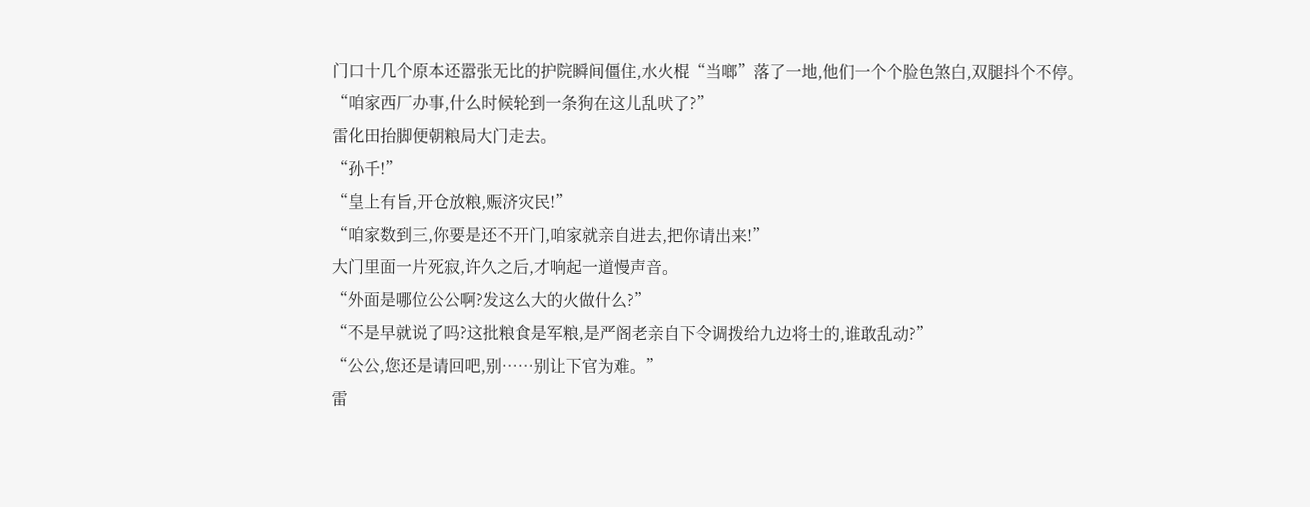门口十几个原本还嚣张无比的护院瞬间僵住,水火棍“当啷”落了一地,他们一个个脸色煞白,双腿抖个不停。
“咱家西厂办事,什么时候轮到一条狗在这儿乱吠了?”
雷化田抬脚便朝粮局大门走去。
“孙千!”
“皇上有旨,开仓放粮,赈济灾民!”
“咱家数到三,你要是还不开门,咱家就亲自进去,把你请出来!”
大门里面一片死寂,许久之后,才响起一道慢声音。
“外面是哪位公公啊?发这么大的火做什么?”
“不是早就说了吗?这批粮食是军粮,是严阁老亲自下令调拨给九边将士的,谁敢乱动?”
“公公,您还是请回吧,别……别让下官为难。”
雷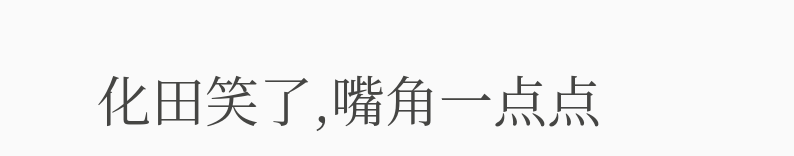化田笑了,嘴角一点点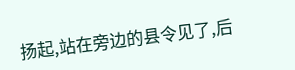扬起,站在旁边的县令见了,后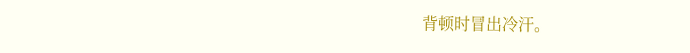背顿时冒出冷汗。